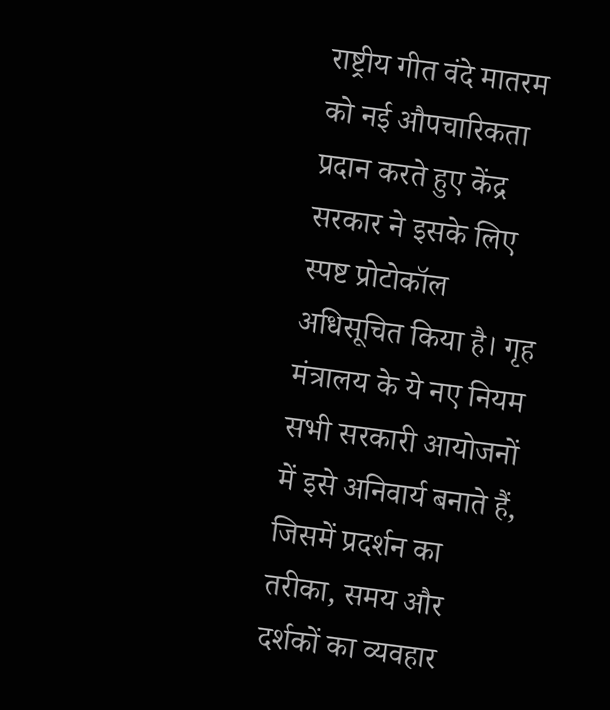राष्ट्रीय गीत वंदे मातरम को नई औपचारिकता प्रदान करते हुए केंद्र सरकार ने इसके लिए स्पष्ट प्रोटोकॉल अधिसूचित किया है। गृह मंत्रालय के ये नए नियम सभी सरकारी आयोजनों में इसे अनिवार्य बनाते हैं, जिसमें प्रदर्शन का तरीका, समय और दर्शकों का व्यवहार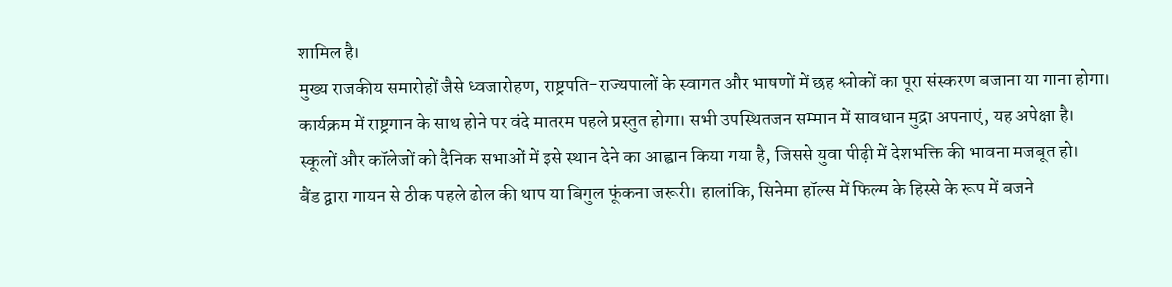शामिल है।
मुख्य राजकीय समारोहों जैसे ध्वजारोहण, राष्ट्रपति-राज्यपालों के स्वागत और भाषणों में छह श्लोकों का पूरा संस्करण बजाना या गाना होगा।
कार्यक्रम में राष्ट्रगान के साथ होने पर वंदे मातरम पहले प्रस्तुत होगा। सभी उपस्थितजन सम्मान में सावधान मुद्रा अपनाएं, यह अपेक्षा है।
स्कूलों और कॉलेजों को दैनिक सभाओं में इसे स्थान देने का आह्वान किया गया है, जिससे युवा पीढ़ी में देशभक्ति की भावना मजबूत हो।
बैंड द्वारा गायन से ठीक पहले ढोल की थाप या बिगुल फूंकना जरूरी। हालांकि, सिनेमा हॉल्स में फिल्म के हिस्से के रूप में बजने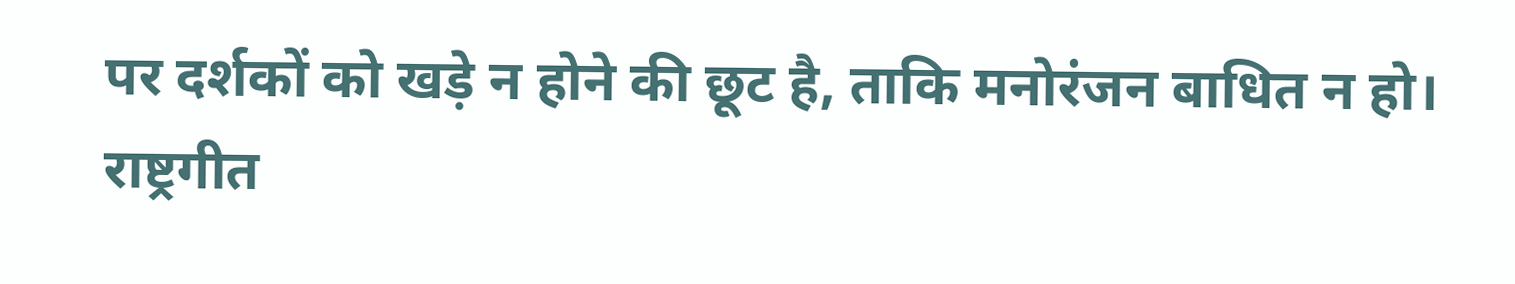पर दर्शकों को खड़े न होने की छूट है, ताकि मनोरंजन बाधित न हो।
राष्ट्रगीत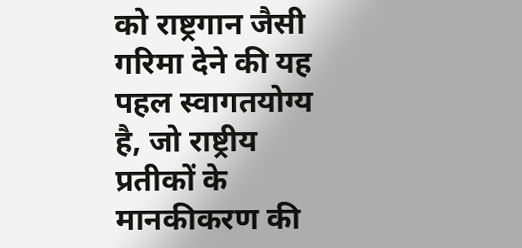को राष्ट्रगान जैसी गरिमा देने की यह पहल स्वागतयोग्य है, जो राष्ट्रीय प्रतीकों के मानकीकरण की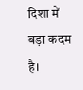दिशा में बड़ा कदम है।